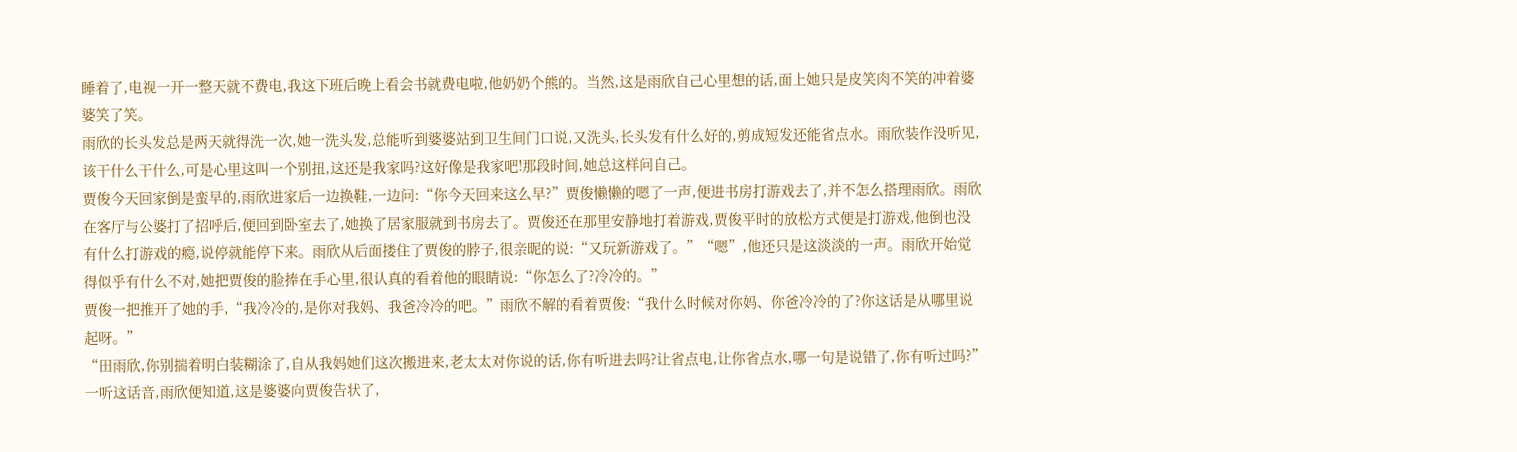睡着了,电视一开一整天就不费电,我这下班后晚上看会书就费电啦,他奶奶个熊的。当然,这是雨欣自己心里想的话,面上她只是皮笑肉不笑的冲着婆婆笑了笑。
雨欣的长头发总是两天就得洗一次,她一洗头发,总能听到婆婆站到卫生间门口说,又洗头,长头发有什么好的,剪成短发还能省点水。雨欣装作没听见,该干什么干什么,可是心里这叫一个别扭,这还是我家吗?这好像是我家吧!那段时间,她总这样问自己。
贾俊今天回家倒是蛮早的,雨欣进家后一边换鞋,一边问:“你今天回来这么早?”贾俊懒懒的嗯了一声,便进书房打游戏去了,并不怎么搭理雨欣。雨欣在客厅与公婆打了招呼后,便回到卧室去了,她换了居家服就到书房去了。贾俊还在那里安静地打着游戏,贾俊平时的放松方式便是打游戏,他倒也没有什么打游戏的瘾,说停就能停下来。雨欣从后面搂住了贾俊的脖子,很亲昵的说:“又玩新游戏了。”“嗯”,他还只是这淡淡的一声。雨欣开始觉得似乎有什么不对,她把贾俊的脸捧在手心里,很认真的看着他的眼睛说:“你怎么了?冷冷的。”
贾俊一把推开了她的手,“我冷冷的,是你对我妈、我爸冷冷的吧。”雨欣不解的看着贾俊:“我什么时候对你妈、你爸冷冷的了?你这话是从哪里说起呀。”
“田雨欣,你别揣着明白装糊涂了,自从我妈她们这次搬进来,老太太对你说的话,你有听进去吗?让省点电,让你省点水,哪一句是说错了,你有听过吗?”一听这话音,雨欣便知道,这是婆婆向贾俊告状了,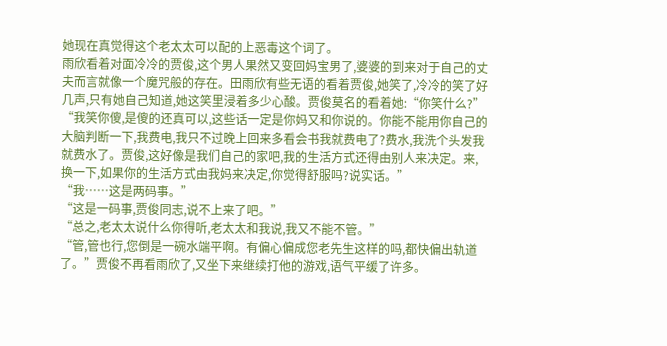她现在真觉得这个老太太可以配的上恶毒这个词了。
雨欣看着对面冷冷的贾俊,这个男人果然又变回妈宝男了,婆婆的到来对于自己的丈夫而言就像一个魔咒般的存在。田雨欣有些无语的看着贾俊,她笑了,冷冷的笑了好几声,只有她自己知道,她这笑里浸着多少心酸。贾俊莫名的看着她:“你笑什么?”
“我笑你傻,是傻的还真可以,这些话一定是你妈又和你说的。你能不能用你自己的大脑判断一下,我费电,我只不过晚上回来多看会书我就费电了?费水,我洗个头发我就费水了。贾俊,这好像是我们自己的家吧,我的生活方式还得由别人来决定。来,换一下,如果你的生活方式由我妈来决定,你觉得舒服吗?说实话。”
“我……这是两码事。”
“这是一码事,贾俊同志,说不上来了吧。”
“总之,老太太说什么你得听,老太太和我说,我又不能不管。”
“管,管也行,您倒是一碗水端平啊。有偏心偏成您老先生这样的吗,都快偏出轨道了。”贾俊不再看雨欣了,又坐下来继续打他的游戏,语气平缓了许多。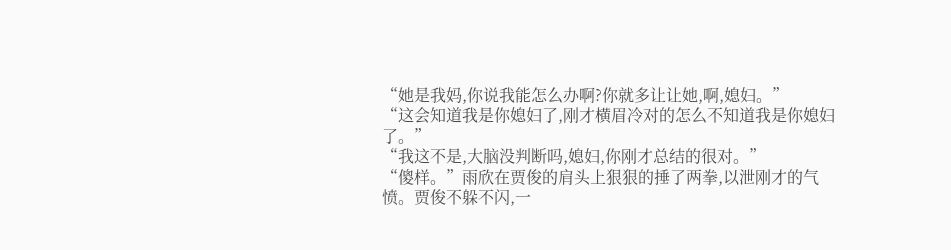“她是我妈,你说我能怎么办啊?你就多让让她,啊,媳妇。”
“这会知道我是你媳妇了,刚才横眉冷对的怎么不知道我是你媳妇了。”
“我这不是,大脑没判断吗,媳妇,你刚才总结的很对。”
“傻样。”雨欣在贾俊的肩头上狠狠的捶了两拳,以泄刚才的气愤。贾俊不躲不闪,一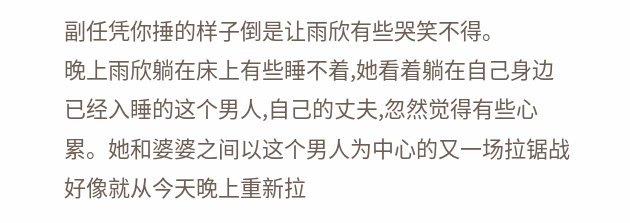副任凭你捶的样子倒是让雨欣有些哭笑不得。
晚上雨欣躺在床上有些睡不着,她看着躺在自己身边已经入睡的这个男人,自己的丈夫,忽然觉得有些心累。她和婆婆之间以这个男人为中心的又一场拉锯战好像就从今天晚上重新拉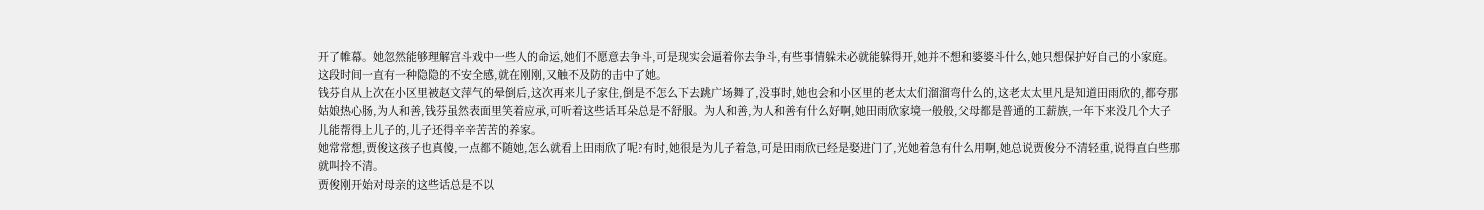开了帷幕。她忽然能够理解宫斗戏中一些人的命运,她们不愿意去争斗,可是现实会逼着你去争斗,有些事情躲未必就能躲得开,她并不想和婆婆斗什么,她只想保护好自己的小家庭。这段时间一直有一种隐隐的不安全感,就在刚刚,又触不及防的击中了她。
钱芬自从上次在小区里被赵文萍气的晕倒后,这次再来儿子家住,倒是不怎么下去跳广场舞了,没事时,她也会和小区里的老太太们溜溜弯什么的,这老太太里凡是知道田雨欣的,都夸那姑娘热心肠,为人和善,钱芬虽然表面里笑着应承,可听着这些话耳朵总是不舒服。为人和善,为人和善有什么好啊,她田雨欣家境一般般,父母都是普通的工薪族,一年下来没几个大子儿能帮得上儿子的,儿子还得辛辛苦苦的养家。
她常常想,贾俊这孩子也真傻,一点都不随她,怎么就看上田雨欣了呢?有时,她很是为儿子着急,可是田雨欣已经是娶进门了,光她着急有什么用啊,她总说贾俊分不清轻重,说得直白些那就叫拎不清。
贾俊刚开始对母亲的这些话总是不以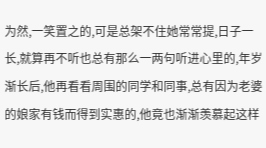为然,一笑置之的,可是总架不住她常常提,日子一长,就算再不听也总有那么一两句听进心里的,年岁渐长后,他再看看周围的同学和同事,总有因为老婆的娘家有钱而得到实惠的,他竟也渐渐羡慕起这样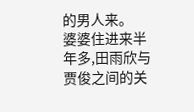的男人来。
婆婆住进来半年多,田雨欣与贾俊之间的关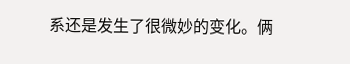系还是发生了很微妙的变化。俩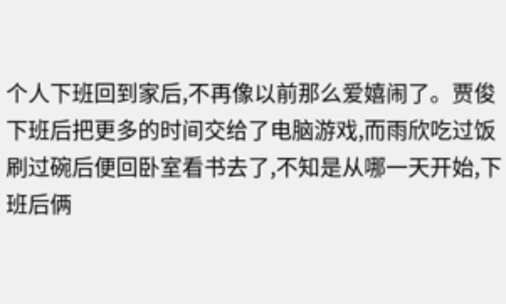个人下班回到家后,不再像以前那么爱嬉闹了。贾俊下班后把更多的时间交给了电脑游戏,而雨欣吃过饭刷过碗后便回卧室看书去了,不知是从哪一天开始,下班后俩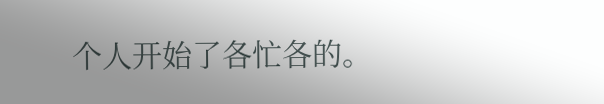个人开始了各忙各的。